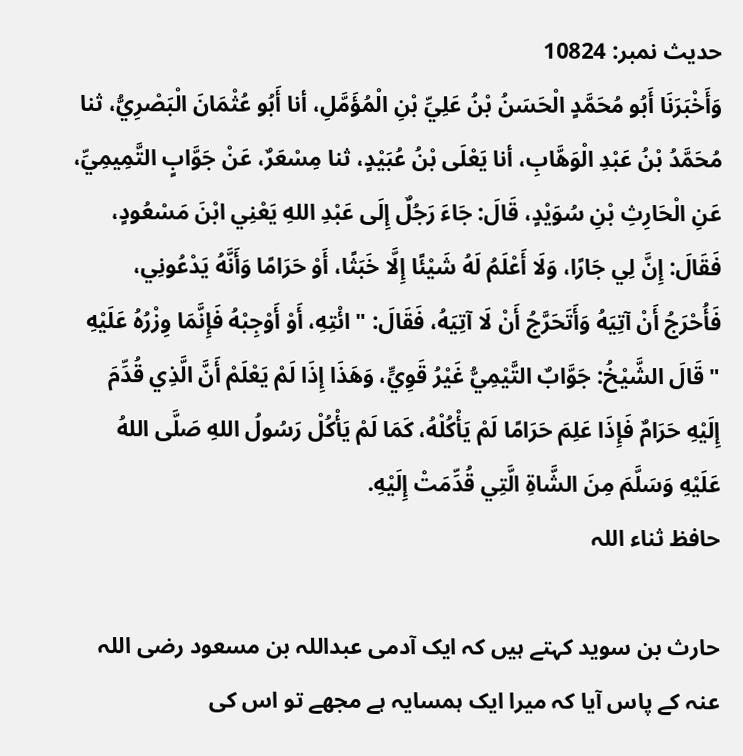حدیث نمبر: 10824
وَأَخْبَرَنَا أَبُو مُحَمَّدٍ الْحَسَنُ بْنُ عَلِيِّ بْنِ الْمُؤَمَّلِ، أنا أَبُو عُثْمَانَ الْبَصْرِيُّ، ثنا مُحَمَّدُ بْنُ عَبْدِ الْوَهَّابِ، أنا يَعْلَى بْنُ عُبَيْدٍ، ثنا مِسْعَرٌ، عَنْ جَوَّابٍ التَّمِيمِيِّ، عَنِ الْحَارِثِ بْنِ سُوَيْدٍ، قَالَ: جَاءَ رَجُلٌ إِلَى عَبْدِ اللهِ يَعْنِي ابْنَ مَسْعُودٍ، فَقَالَ: إِنَّ لِي جَارًا، وَلَا أَعْلَمُ لَهُ شَيْئًا إِلَّا خَبَثًا، أَوْ حَرَامًا وَأَنَّهُ يَدْعُونِي، فَأُحْرَجُ أَنْ آتِيَهُ وَأَتَحَرَّجُ أَنْ لَا آتِيَهُ، فَقَالَ: " ائْتِهِ، أَوْ أَوْجِبْهُ فَإِنَّمَا وِزْرُهُ عَلَيْهِ " قَالَ الشَّيْخُ: جَوَّابٌ التَّيْمِيُّ غَيْرُ قَوِيٍّ، وَهَذَا إِذَا لَمْ يَعْلَمْ أَنَّ الَّذِي قُدِّمَ إِلَيْهِ حَرَامٌ فَإِذَا عَلِمَ حَرَامًا لَمْ يَأْكُلْهُ، كَمَا لَمْ يَأْكُلْ رَسُولُ اللهِ صَلَّى اللهُ عَلَيْهِ وَسَلَّمَ مِنَ الشَّاةِ الَّتِي قُدِّمَتْ إِلَيْهِ.
حافظ ثناء اللہ

حارث بن سوید کہتے ہیں کہ ایک آدمی عبداللہ بن مسعود رضی اللہ عنہ کے پاس آیا کہ میرا ایک ہمسایہ ہے مجھے تو اس کی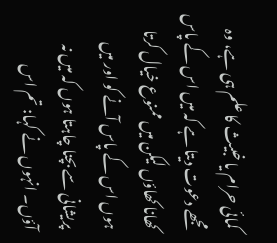کمائی حرام یا خبیث کا علم ہی ہے، وہ مجھے دعوت دیتا ہے کہ میں اس کے پاس کھانا کھاؤں لیکن میں ممنوع خیال کرتا ہوں اس کے پاس آنے کو اور میں پریشانی سے بچنا چاہتا ہوں کہ میں نہ آؤں۔ انہوں نے کہا: تم اس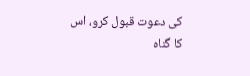کی دعوت قبول کرو، اس کا گناہ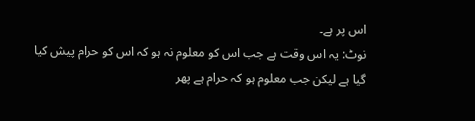اس پر ہے۔
نوٹ: یہ اس وقت ہے جب اس کو معلوم نہ ہو کہ اس کو حرام پیش کیا گیا ہے لیکن جب معلوم ہو کہ حرام ہے پھر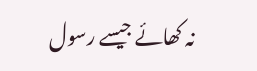نہ کھائے جیسے رسول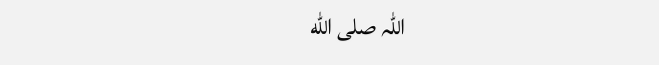اللہ صلى الله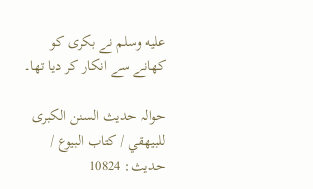عليه وسلم نے بکری کو کھانے سے انکار کر دیا تھا۔

حوالہ حدیث السنن الكبرى للبيهقي / كتاب البيوع / حدیث: 10824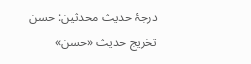درجۂ حدیث محدثین: حسن
تخریج حدیث «حسن»